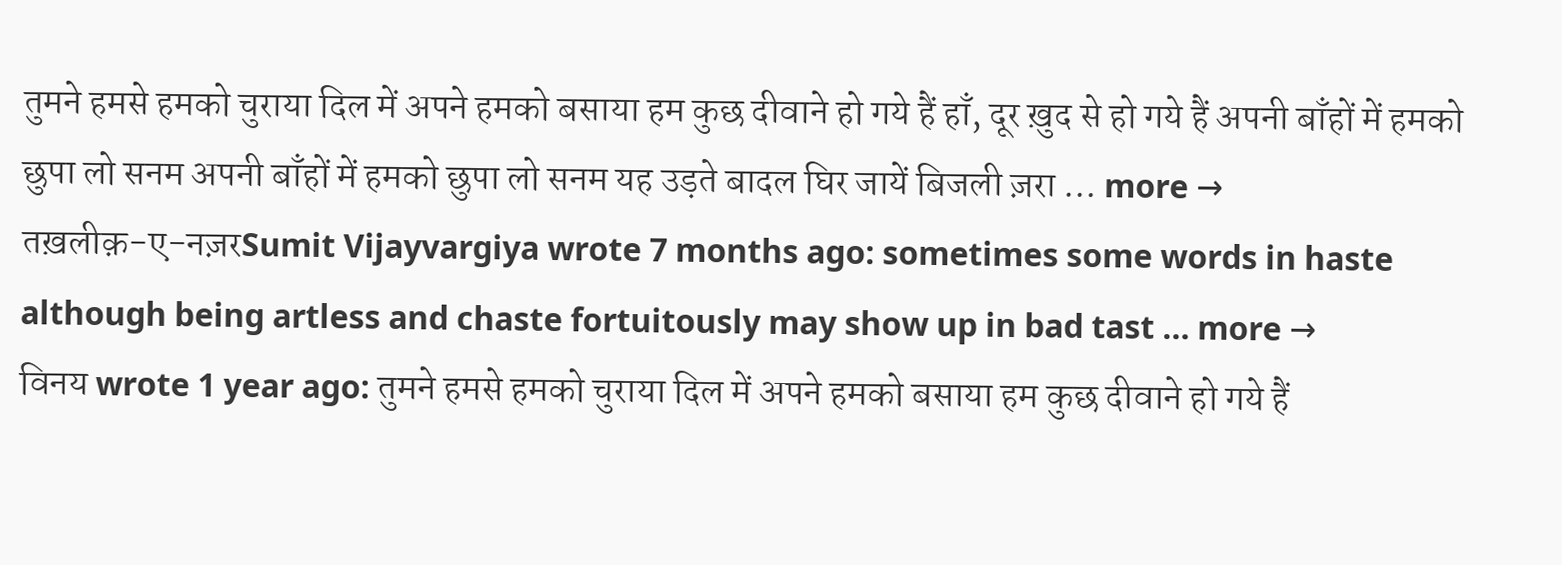तुमने हमसे हमको चुराया दिल में अपने हमको बसाया हम कुछ दीवाने हो गये हैं हाँ, दूर ख़ुद से हो गये हैं अपनी बाँहों में हमको छुपा लो सनम अपनी बाँहों में हमको छुपा लो सनम यह उड़ते बादल घिर जायें बिजली ज़रा … more →
तख़लीक़-ए-नज़रSumit Vijayvargiya wrote 7 months ago: sometimes some words in haste although being artless and chaste fortuitously may show up in bad tast … more →
विनय wrote 1 year ago: तुमने हमसे हमको चुराया दिल में अपने हमको बसाया हम कुछ दीवाने हो गये हैं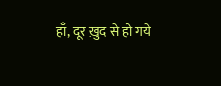हाँ, दूर ख़ुद से हो गये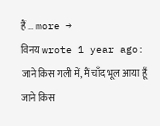हैं … more →
विनय wrote 1 year ago: जाने किस गली में, मैं चाँद भूल आया हूँ जाने किस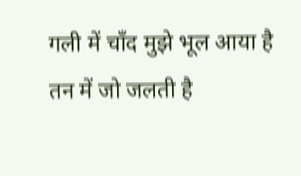गली में चाँद मुझे भूल आया है तन में जो जलती है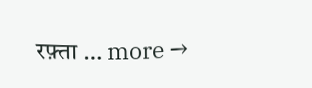रफ़्ता … more →